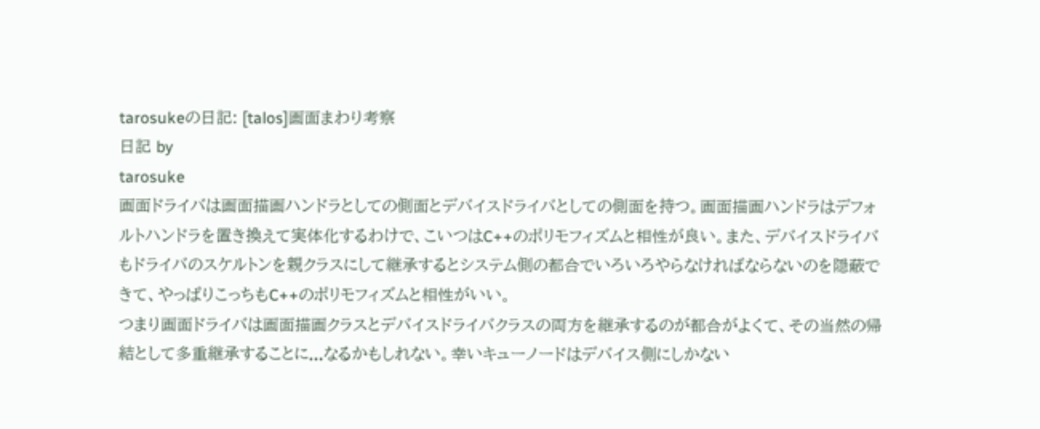tarosukeの日記: [talos]画面まわり考察
日記 by
tarosuke
画面ドライバは画面描画ハンドラとしての側面とデバイスドライバとしての側面を持つ。画面描画ハンドラはデフォルトハンドラを置き換えて実体化するわけで、こいつはC++のポリモフィズムと相性が良い。また、デバイスドライバもドライバのスケルトンを親クラスにして継承するとシステム側の都合でいろいろやらなければならないのを隠蔽できて、やっぱりこっちもC++のポリモフィズムと相性がいい。
つまり画面ドライバは画面描画クラスとデバイスドライバクラスの両方を継承するのが都合がよくて、その当然の帰結として多重継承することに...なるかもしれない。幸いキューノードはデバイス側にしかない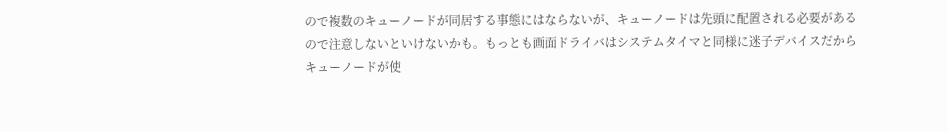ので複数のキューノードが同居する事態にはならないが、キューノードは先頭に配置される必要があるので注意しないといけないかも。もっとも画面ドライバはシステムタイマと同様に迷子デバイスだからキューノードが使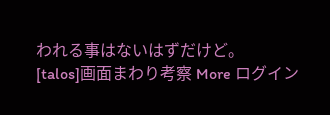われる事はないはずだけど。
[talos]画面まわり考察 More ログイン